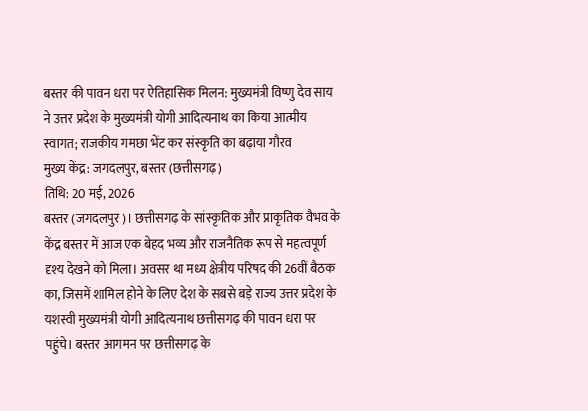बस्तर की पावन धरा पर ऐतिहासिक मिलन: मुख्यमंत्री विष्णु देव साय ने उत्तर प्रदेश के मुख्यमंत्री योगी आदित्यनाथ का किया आत्मीय स्वागत; राजकीय गमछा भेंट कर संस्कृति का बढ़ाया गौरव
मुख्य केंद्र: जगदलपुर, बस्तर (छत्तीसगढ़)
तिथि: 20 मई, 2026
बस्तर (जगदलपुर)। छत्तीसगढ़ के सांस्कृतिक और प्राकृतिक वैभव के केंद्र बस्तर में आज एक बेहद भव्य और राजनैतिक रूप से महत्वपूर्ण दृश्य देखने को मिला। अवसर था मध्य क्षेत्रीय परिषद की 26वीं बैठक का, जिसमें शामिल होने के लिए देश के सबसे बड़े राज्य उत्तर प्रदेश के यशस्वी मुख्यमंत्री योगी आदित्यनाथ छत्तीसगढ़ की पावन धरा पर पहुंचे। बस्तर आगमन पर छत्तीसगढ़ के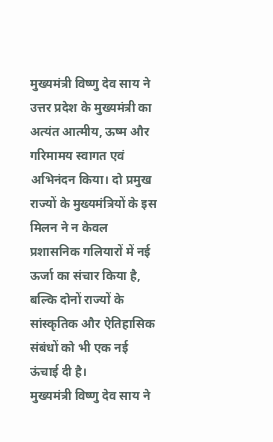मुख्यमंत्री विष्णु देव साय ने उत्तर प्रदेश के मुख्यमंत्री का अत्यंत आत्मीय, ऊष्म और गरिमामय स्वागत एवं अभिनंदन किया। दो प्रमुख राज्यों के मुख्यमंत्रियों के इस मिलन ने न केवल प्रशासनिक गलियारों में नई ऊर्जा का संचार किया है, बल्कि दोनों राज्यों के सांस्कृतिक और ऐतिहासिक संबंधों को भी एक नई ऊंचाई दी है।
मुख्यमंत्री विष्णु देव साय ने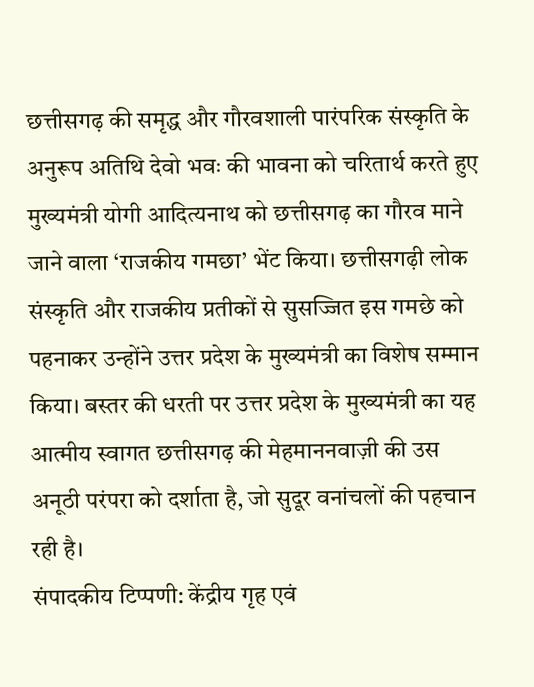छत्तीसगढ़ की समृद्ध और गौरवशाली पारंपरिक संस्कृति के अनुरूप अतिथि देवो भवः की भावना को चरितार्थ करते हुए मुख्यमंत्री योगी आदित्यनाथ को छत्तीसगढ़ का गौरव माने जाने वाला ‘राजकीय गमछा’ भेंट किया। छत्तीसगढ़ी लोक संस्कृति और राजकीय प्रतीकों से सुसज्जित इस गमछे को पहनाकर उन्होंने उत्तर प्रदेश के मुख्यमंत्री का विशेष सम्मान किया। बस्तर की धरती पर उत्तर प्रदेश के मुख्यमंत्री का यह आत्मीय स्वागत छत्तीसगढ़ की मेहमाननवाज़ी की उस अनूठी परंपरा को दर्शाता है, जो सुदूर वनांचलों की पहचान रही है।
संपादकीय टिप्पणी: केंद्रीय गृह एवं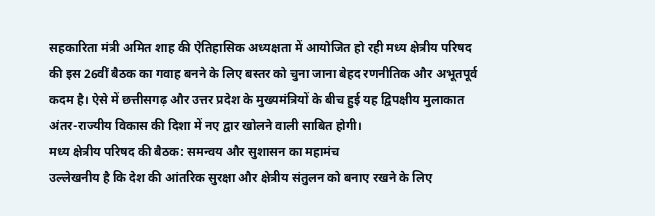सहकारिता मंत्री अमित शाह की ऐतिहासिक अध्यक्षता में आयोजित हो रही मध्य क्षेत्रीय परिषद की इस 26वीं बैठक का गवाह बनने के लिए बस्तर को चुना जाना बेहद रणनीतिक और अभूतपूर्व कदम है। ऐसे में छत्तीसगढ़ और उत्तर प्रदेश के मुख्यमंत्रियों के बीच हुई यह द्विपक्षीय मुलाकात अंतर-राज्यीय विकास की दिशा में नए द्वार खोलने वाली साबित होगी।
मध्य क्षेत्रीय परिषद की बैठक: समन्वय और सुशासन का महामंच
उल्लेखनीय है कि देश की आंतरिक सुरक्षा और क्षेत्रीय संतुलन को बनाए रखने के लिए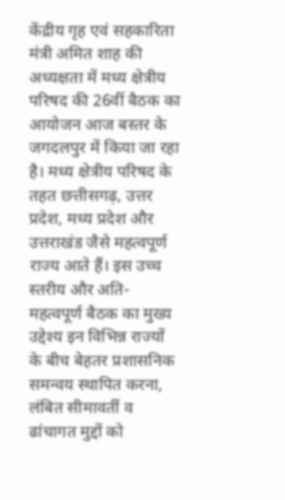केंद्रीय गृह एवं सहकारिता मंत्री अमित शाह की अध्यक्षता में मध्य क्षेत्रीय परिषद की 26वीं बैठक का आयोजन आज बस्तर के जगदलपुर में किया जा रहा है। मध्य क्षेत्रीय परिषद के तहत छत्तीसगढ़, उत्तर प्रदेश, मध्य प्रदेश और उत्तराखंड जैसे महत्वपूर्ण राज्य आते हैं। इस उच्च स्तरीय और अति-महत्वपूर्ण बैठक का मुख्य उद्देश्य इन विभिन्न राज्यों के बीच बेहतर प्रशासनिक समन्वय स्थापित करना, लंबित सीमावर्ती व ढांचागत मुद्दों को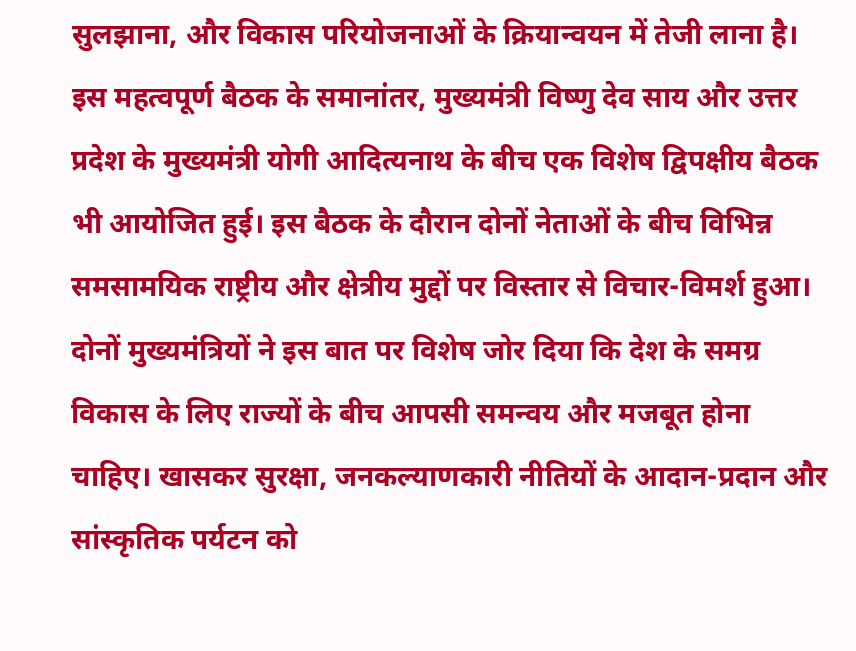सुलझाना, और विकास परियोजनाओं के क्रियान्वयन में तेजी लाना है।
इस महत्वपूर्ण बैठक के समानांतर, मुख्यमंत्री विष्णु देव साय और उत्तर प्रदेश के मुख्यमंत्री योगी आदित्यनाथ के बीच एक विशेष द्विपक्षीय बैठक भी आयोजित हुई। इस बैठक के दौरान दोनों नेताओं के बीच विभिन्न समसामयिक राष्ट्रीय और क्षेत्रीय मुद्दों पर विस्तार से विचार-विमर्श हुआ। दोनों मुख्यमंत्रियों ने इस बात पर विशेष जोर दिया कि देश के समग्र विकास के लिए राज्यों के बीच आपसी समन्वय और मजबूत होना चाहिए। खासकर सुरक्षा, जनकल्याणकारी नीतियों के आदान-प्रदान और सांस्कृतिक पर्यटन को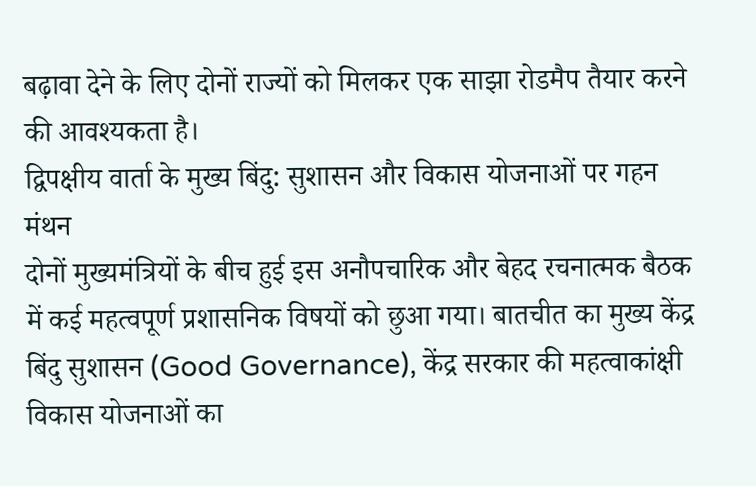बढ़ावा देने के लिए दोनों राज्यों को मिलकर एक साझा रोडमैप तैयार करने की आवश्यकता है।
द्विपक्षीय वार्ता के मुख्य बिंदु: सुशासन और विकास योजनाओं पर गहन मंथन
दोनों मुख्यमंत्रियों के बीच हुई इस अनौपचारिक और बेहद रचनात्मक बैठक में कई महत्वपूर्ण प्रशासनिक विषयों को छुआ गया। बातचीत का मुख्य केंद्र बिंदु सुशासन (Good Governance), केंद्र सरकार की महत्वाकांक्षी विकास योजनाओं का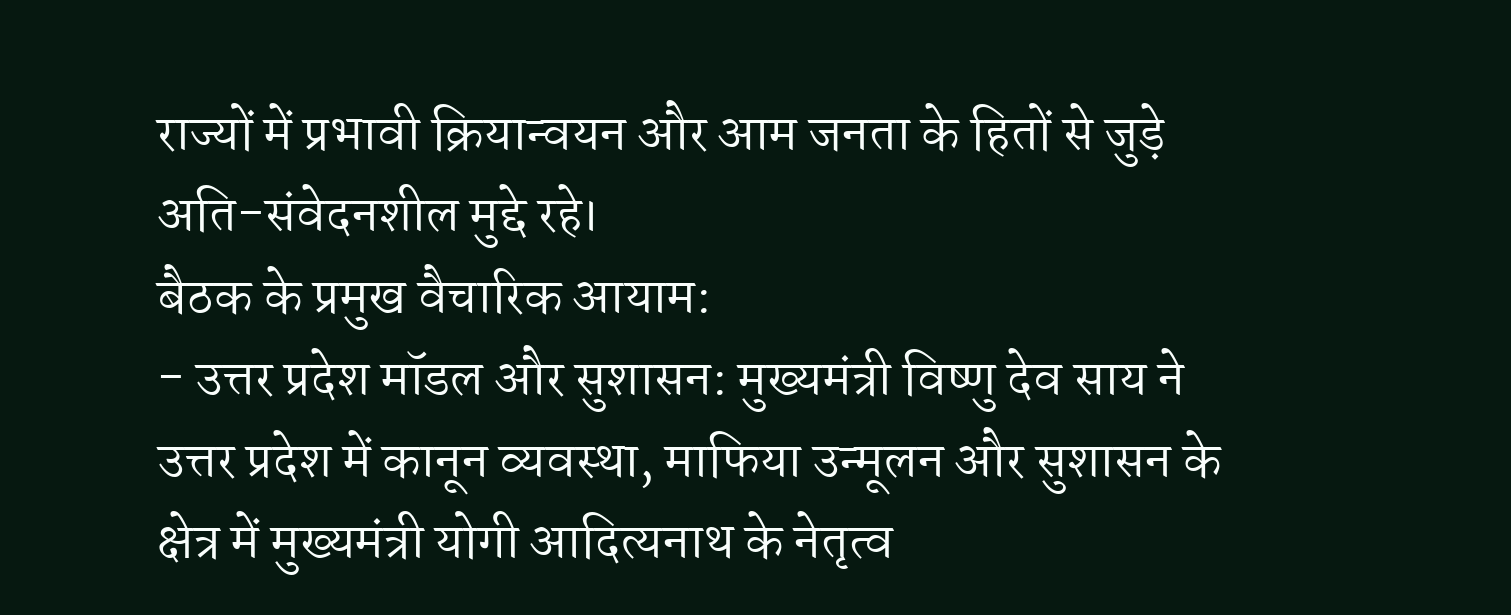राज्यों में प्रभावी क्रियान्वयन और आम जनता के हितों से जुड़े अति-संवेदनशील मुद्दे रहे।
बैठक के प्रमुख वैचारिक आयाम:
- उत्तर प्रदेश मॉडल और सुशासन: मुख्यमंत्री विष्णु देव साय ने उत्तर प्रदेश में कानून व्यवस्था, माफिया उन्मूलन और सुशासन के क्षेत्र में मुख्यमंत्री योगी आदित्यनाथ के नेतृत्व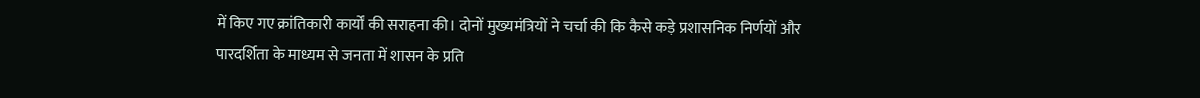में किए गए क्रांतिकारी कार्यों की सराहना की। दोनों मुख्यमंत्रियों ने चर्चा की कि कैसे कड़े प्रशासनिक निर्णयों और पारदर्शिता के माध्यम से जनता में शासन के प्रति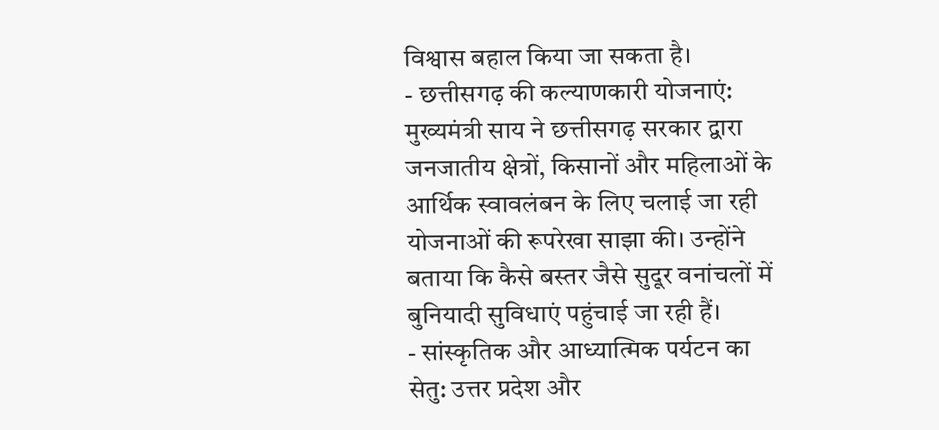विश्वास बहाल किया जा सकता है।
- छत्तीसगढ़ की कल्याणकारी योजनाएं: मुख्यमंत्री साय ने छत्तीसगढ़ सरकार द्वारा जनजातीय क्षेत्रों, किसानों और महिलाओं के आर्थिक स्वावलंबन के लिए चलाई जा रही योजनाओं की रूपरेखा साझा की। उन्होंने बताया कि कैसे बस्तर जैसे सुदूर वनांचलों में बुनियादी सुविधाएं पहुंचाई जा रही हैं।
- सांस्कृतिक और आध्यात्मिक पर्यटन का सेतु: उत्तर प्रदेश और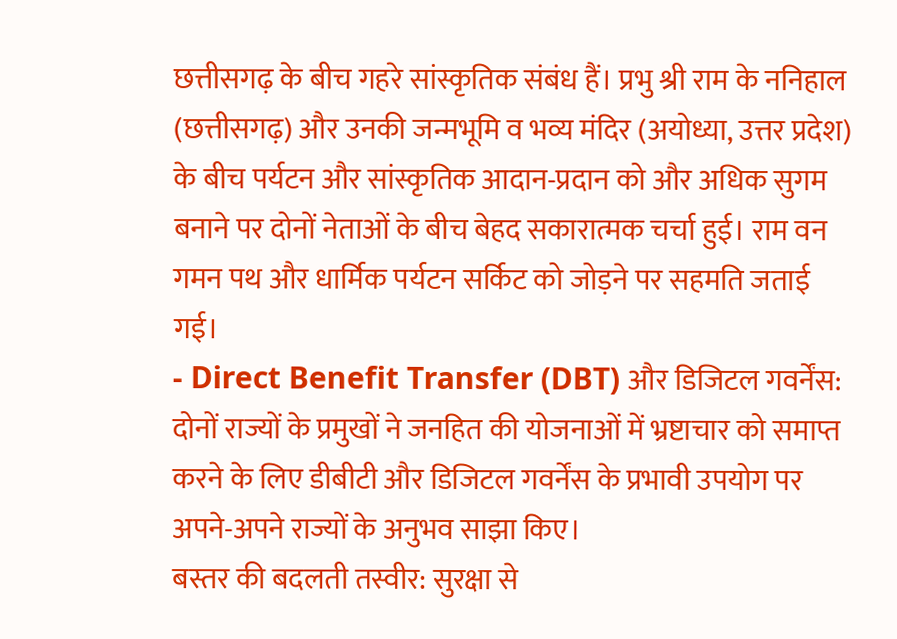छत्तीसगढ़ के बीच गहरे सांस्कृतिक संबंध हैं। प्रभु श्री राम के ननिहाल (छत्तीसगढ़) और उनकी जन्मभूमि व भव्य मंदिर (अयोध्या, उत्तर प्रदेश) के बीच पर्यटन और सांस्कृतिक आदान-प्रदान को और अधिक सुगम बनाने पर दोनों नेताओं के बीच बेहद सकारात्मक चर्चा हुई। राम वन गमन पथ और धार्मिक पर्यटन सर्किट को जोड़ने पर सहमति जताई गई।
- Direct Benefit Transfer (DBT) और डिजिटल गवर्नेंस: दोनों राज्यों के प्रमुखों ने जनहित की योजनाओं में भ्रष्टाचार को समाप्त करने के लिए डीबीटी और डिजिटल गवर्नेंस के प्रभावी उपयोग पर अपने-अपने राज्यों के अनुभव साझा किए।
बस्तर की बदलती तस्वीर: सुरक्षा से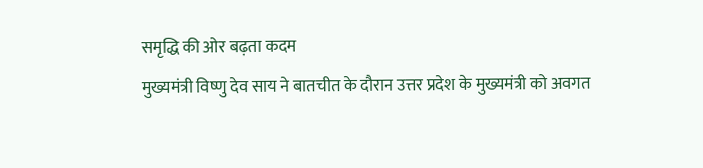समृद्धि की ओर बढ़ता कदम
मुख्यमंत्री विष्णु देव साय ने बातचीत के दौरान उत्तर प्रदेश के मुख्यमंत्री को अवगत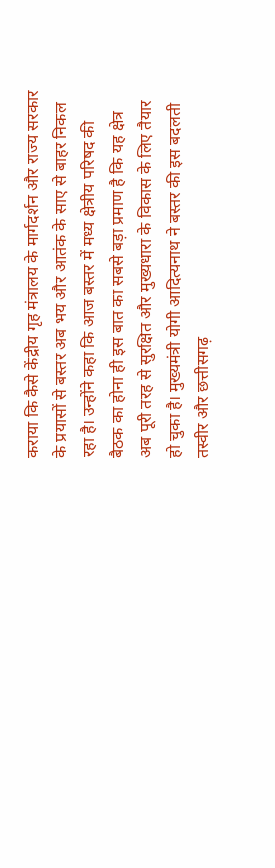कराया कि कैसे केंद्रीय गृह मंत्रालय के मार्गदर्शन और राज्य सरकार के प्रयासों से बस्तर अब भय और आतंक के साए से बाहर निकल रहा है। उन्होंने कहा कि आज बस्तर में मध्य क्षेत्रीय परिषद की बैठक का होना ही इस बात का सबसे बड़ा प्रमाण है कि यह क्षेत्र अब पूरी तरह से सुरक्षित और मुख्यधारा के विकास के लिए तैयार हो चुका है। मुख्यमंत्री योगी आदित्यनाथ ने बस्तर की इस बदलती तस्वीर और छत्तीसगढ़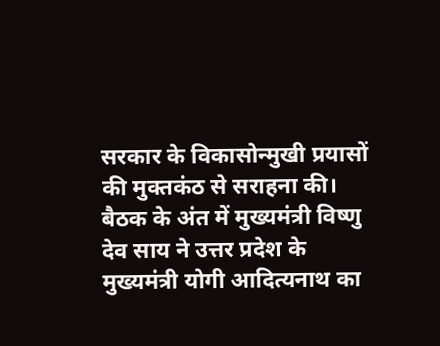सरकार के विकासोन्मुखी प्रयासों की मुक्तकंठ से सराहना की।
बैठक के अंत में मुख्यमंत्री विष्णु देव साय ने उत्तर प्रदेश के मुख्यमंत्री योगी आदित्यनाथ का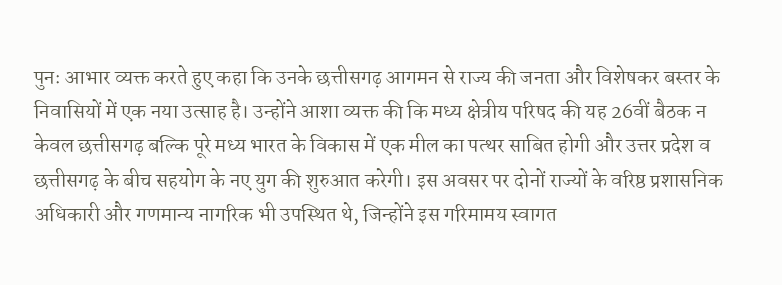पुनः आभार व्यक्त करते हुए कहा कि उनके छत्तीसगढ़ आगमन से राज्य की जनता और विशेषकर बस्तर के निवासियों में एक नया उत्साह है। उन्होंने आशा व्यक्त की कि मध्य क्षेत्रीय परिषद की यह 26वीं बैठक न केवल छत्तीसगढ़ बल्कि पूरे मध्य भारत के विकास में एक मील का पत्थर साबित होगी और उत्तर प्रदेश व छत्तीसगढ़ के बीच सहयोग के नए युग की शुरुआत करेगी। इस अवसर पर दोनों राज्यों के वरिष्ठ प्रशासनिक अधिकारी और गणमान्य नागरिक भी उपस्थित थे, जिन्होंने इस गरिमामय स्वागत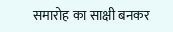समारोह का साक्षी बनकर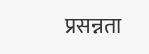प्रसन्नता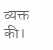व्यक्त की।